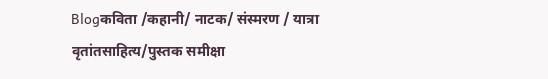Blogकविता /कहानी/ नाटक/ संस्मरण / यात्रा वृतांतसाहित्य/पुस्तक समीक्षा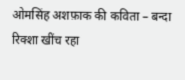ओमसिंह अशफ़ाक की कविता – बन्दा रिक्शा खींच रहा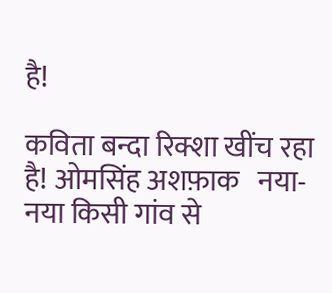है!

कविता बन्दा रिक्शा खींच रहा है! ओमसिंह अशफ़ाक   नया-नया किसी गांव से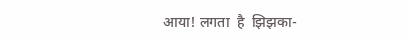आया! लगता  है  झिझका-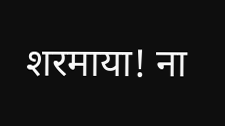शरमाया! ना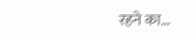रहने का…